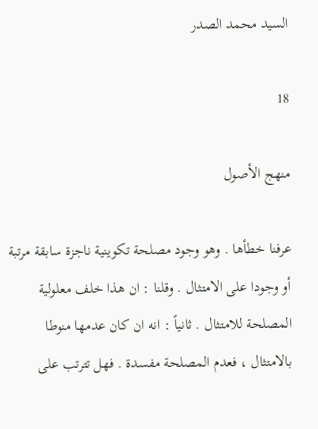السيد محمد الصدر

18

منهج الأصول

عرفنا خطأها . وهو وجود مصلحة تكوينية ناجزة سابقة مرتبة أو وجودا على الامتثال . وقلنا : ان هذا خلف معلولية المصلحة للامتثال . ثانياً : انه ان كان عدمها منوطا بالامتثال ، فعدم المصلحة مفسدة . فهل تترتب على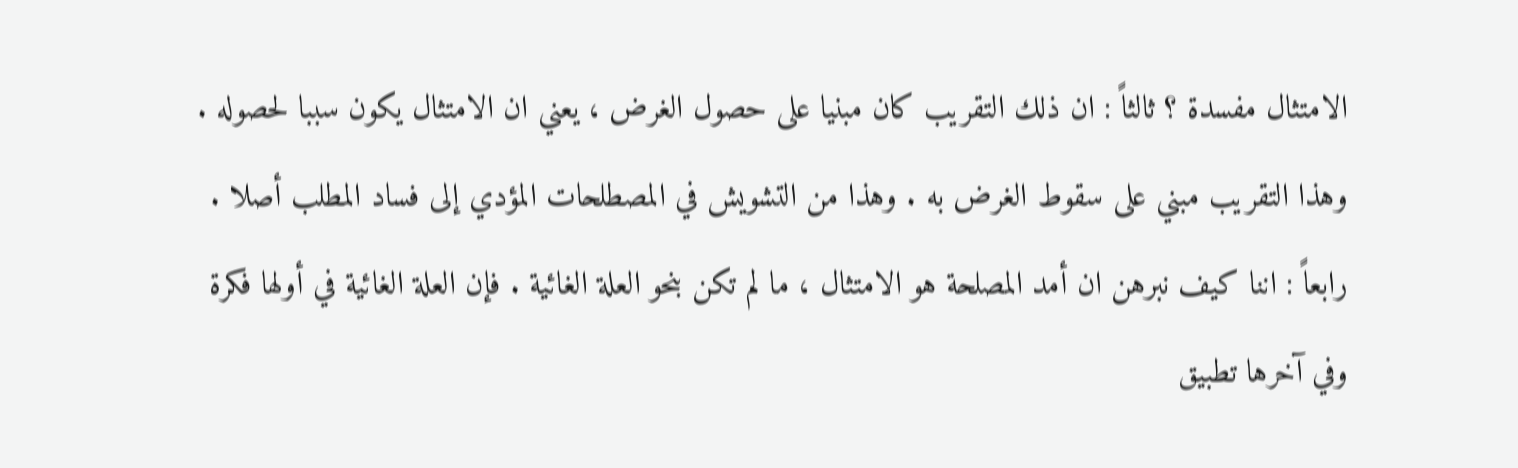الامتثال مفسدة ؟ ثالثاً : ان ذلك التقريب كان مبنيا على حصول الغرض ، يعني ان الامتثال يكون سببا لحصوله . وهذا التقريب مبني على سقوط الغرض به . وهذا من التشويش في المصطلحات المؤدي إلى فساد المطلب أصلا . رابعاً : اننا كيف نبرهن ان أمد المصلحة هو الامتثال ، ما لم تكن بنحو العلة الغائية . فإن العلة الغائية في أولها فكرة وفي آخرها تطبيق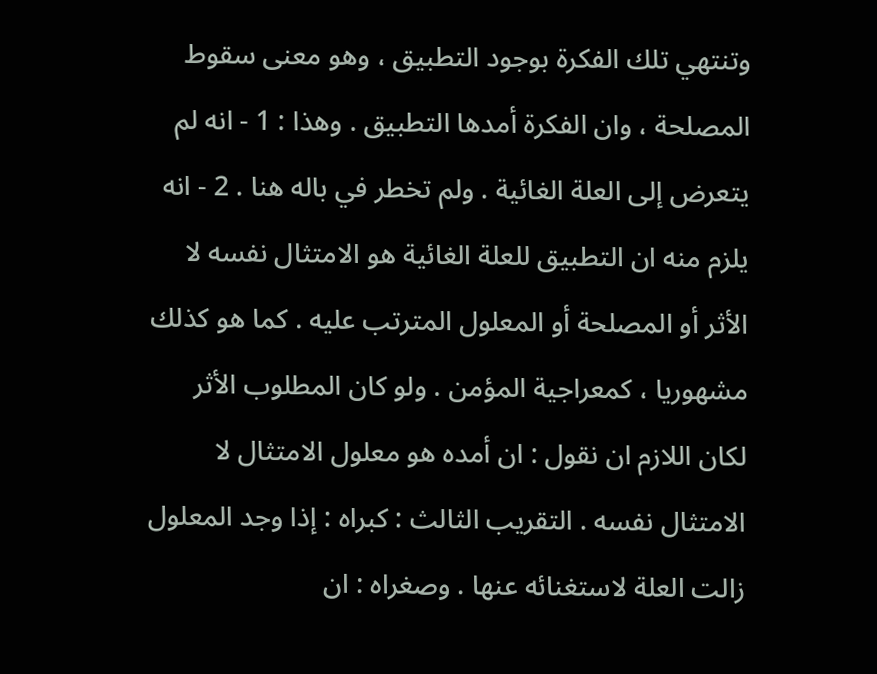وتنتهي تلك الفكرة بوجود التطبيق ، وهو معنى سقوط المصلحة ، وان الفكرة أمدها التطبيق . وهذا : 1 - انه لم يتعرض إلى العلة الغائية . ولم تخطر في باله هنا . 2 - انه يلزم منه ان التطبيق للعلة الغائية هو الامتثال نفسه لا الأثر أو المصلحة أو المعلول المترتب عليه . كما هو كذلك مشهوريا ، كمعراجية المؤمن . ولو كان المطلوب الأثر لكان اللازم ان نقول : ان أمده هو معلول الامتثال لا الامتثال نفسه . التقريب الثالث : كبراه : إذا وجد المعلول زالت العلة لاستغنائه عنها . وصغراه : ان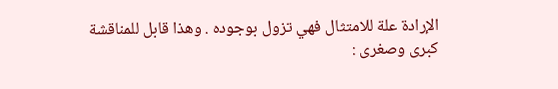الإرادة علة للامتثال فهي تزول بوجوده . وهذا قابل للمناقشة كبرى وصغرى :